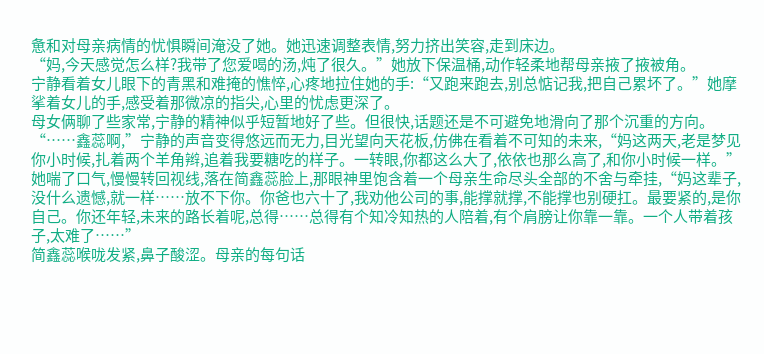惫和对母亲病情的忧惧瞬间淹没了她。她迅速调整表情,努力挤出笑容,走到床边。
“妈,今天感觉怎么样?我带了您爱喝的汤,炖了很久。”她放下保温桶,动作轻柔地帮母亲掖了掖被角。
宁静看着女儿眼下的青黑和难掩的憔悴,心疼地拉住她的手:“又跑来跑去,别总惦记我,把自己累坏了。”她摩挲着女儿的手,感受着那微凉的指尖,心里的忧虑更深了。
母女俩聊了些家常,宁静的精神似乎短暂地好了些。但很快,话题还是不可避免地滑向了那个沉重的方向。
“……鑫蕊啊,”宁静的声音变得悠远而无力,目光望向天花板,仿佛在看着不可知的未来,“妈这两天,老是梦见你小时候,扎着两个羊角辫,追着我要糖吃的样子。一转眼,你都这么大了,依依也那么高了,和你小时候一样。”她喘了口气,慢慢转回视线,落在简鑫蕊脸上,那眼神里饱含着一个母亲生命尽头全部的不舍与牵挂,“妈这辈子,没什么遗憾,就一样……放不下你。你爸也六十了,我劝他公司的事,能撑就撑,不能撑也别硬扛。最要紧的,是你自己。你还年轻,未来的路长着呢,总得……总得有个知冷知热的人陪着,有个肩膀让你靠一靠。一个人带着孩子,太难了……”
简鑫蕊喉咙发紧,鼻子酸涩。母亲的每句话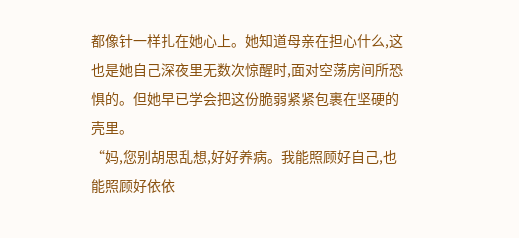都像针一样扎在她心上。她知道母亲在担心什么,这也是她自己深夜里无数次惊醒时,面对空荡房间所恐惧的。但她早已学会把这份脆弱紧紧包裹在坚硬的壳里。
“妈,您别胡思乱想,好好养病。我能照顾好自己,也能照顾好依依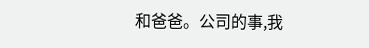和爸爸。公司的事,我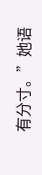有分寸。”她语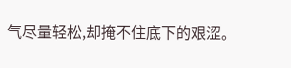气尽量轻松,却掩不住底下的艰涩。